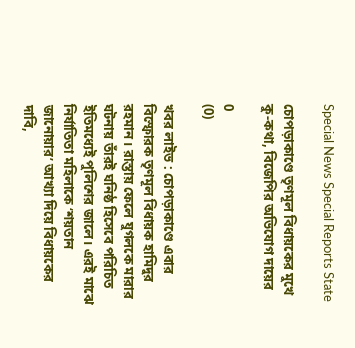Special News Special Reports State

চোপড়াকাণ্ডে তৃণমূল বিধায়কের মুখে কু-কথা, বিজেপির অভিযোগ দায়ের

0
(0)

খবর লাইভ : চোপড়াকাণ্ডে এবার বিস্ফোরক তৃণমূল বিধায়ক হামিদুর রহমান। রাস্তায় ফেলে যুগলকে মারার ঘটনায় তাঁরই ঘনিষ্ঠ হিসেবে পরিচিত ইতিমধ্যেই পুলিশের জালে। এরই মাঝে নির্যাতিতা মহিলাকে ‘শয়তান জানোয়ার’ আখ্যা দিয়ে বিধায়কের দাবি,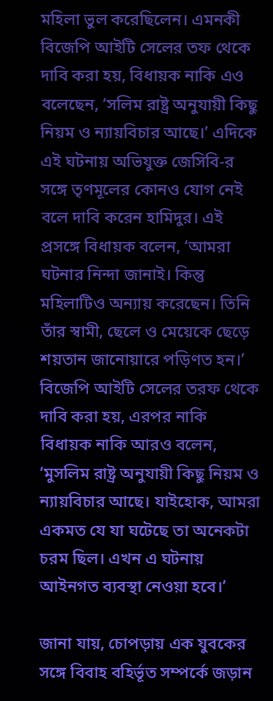মহিলা ভুল করেছিলেন। এমনকী বিজেপি আইটি সেলের তফ থেকে দাবি করা হয়, বিধায়ক নাকি এও বলেছেন, ‘সলিম রাষ্ট্র অনুযায়ী কিছু নিয়ম ও ন্যায়বিচার আছে।’ এদিকে এই ঘটনায় অভিযুক্ত জেসিবি-র সঙ্গে তৃণমূলের কোনও যোগ নেই বলে দাবি করেন হামিদুর। এই প্রসঙ্গে বিধায়ক বলেন, ‘আমরা ঘটনার নিন্দা জানাই। কিন্তু মহিলাটিও অন্যায় করেছেন। তিনি তাঁর স্বামী, ছেলে ও মেয়েকে ছেড়ে শয়তান জানোয়ারে পড়িণত হন।’ বিজেপি আইটি সেলের তরফ থেকে দাবি করা হয়, এরপর নাকি বিধায়ক নাকি আরও বলেন, ‘মুসলিম রাষ্ট্র অনুযায়ী কিছু নিয়ম ও ন্যায়বিচার আছে। যাইহোক, আমরা একমত যে যা ঘটেছে তা অনেকটা চরম ছিল। এখন এ ঘটনায় আইনগত ব্যবস্থা নেওয়া হবে।’

জানা যায়, চোপড়ায় এক যুবকের সঙ্গে বিবাহ বহির্ভূত সম্পর্কে জড়ান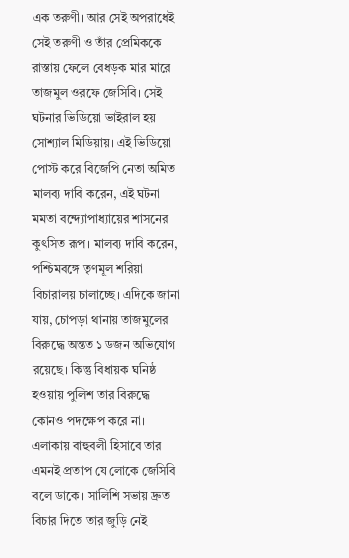এক তরুণী। আর সেই অপরাধেই সেই তরুণী ও তাঁর প্রেমিককে রাস্তায় ফেলে বেধড়ক মার মারে তাজমুল ওরফে জেসিবি। সেই ঘটনার ভিডিয়ো ভাইরাল হয় সোশ্যাল মিডিয়ায়। এই ভিডিয়ো পোস্ট করে বিজেপি নেতা অমিত মালব্য দাবি করেন, এই ঘটনা মমতা বন্দ্যোপাধ্যায়ের শাসনের কুৎসিত রূপ। মালব্য দাবি করেন, পশ্চিমবঙ্গে তৃণমূল শরিয়া বিচারালয় চালাচ্ছে। এদিকে জানা যায়, চোপড়া থানায় তাজমুলের বিরুদ্ধে অন্তত ১ ডজন অভিযোগ রয়েছে। কিন্তু বিধায়ক ঘনিষ্ঠ হওয়ায় পুলিশ তার বিরুদ্ধে কোনও পদক্ষেপ করে না। এলাকায় বাহুবলী হিসাবে তার এমনই প্রতাপ যে লোকে জেসিবি বলে ডাকে। সালিশি সভায় দ্রুত বিচার দিতে তার জুড়ি নেই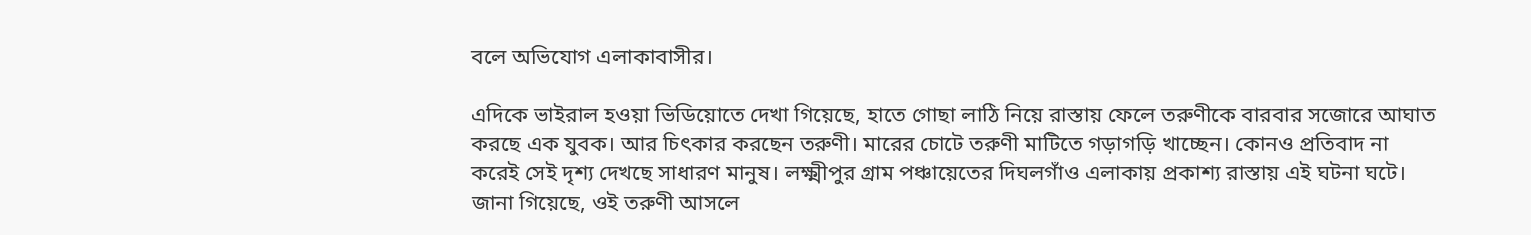বলে অভিযোগ এলাকাবাসীর।

এদিকে ভাইরাল হওয়া ভিডিয়োতে দেখা গিয়েছে, হাতে গোছা লাঠি নিয়ে রাস্তায় ফেলে তরুণীকে বারবার সজোরে আঘাত করছে এক যুবক। আর চিৎকার করছেন তরুণী। মারের চোটে তরুণী মাটিতে গড়াগড়ি খাচ্ছেন। কোনও প্রতিবাদ না করেই সেই দৃশ্য দেখছে সাধারণ মানুষ। লক্ষ্মীপুর গ্রাম পঞ্চায়েতের দিঘলগাঁও এলাকায় প্রকাশ্য রাস্তায় এই ঘটনা ঘটে। জানা গিয়েছে, ওই তরুণী আসলে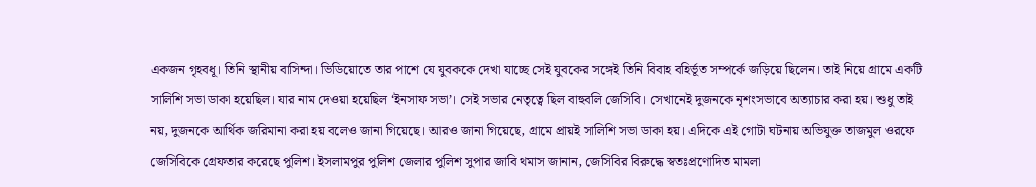একজন গৃহবধূ। তিনি স্থানীয় বাসিন্দা। ভিডিয়োতে তার পাশে যে যুবককে দেখা যাচ্ছে সেই যুবকের সঙ্গেই তিনি বিবাহ বহির্ভূত সম্পর্কে জড়িয়ে ছিলেন। তাই নিয়ে গ্রামে একটি সালিশি সভা ডাকা হয়েছিল। যার নাম দেওয়া হয়েছিল ‘ইনসাফ সভা’। সেই সভার নেতৃত্বে ছিল বাহুবলি জেসিবি। সেখানেই দুজনকে নৃশংসভাবে অত্যাচার করা হয়। শুধু তাই নয়, দুজনকে আর্থিক জরিমানা করা হয় বলেও জানা গিয়েছে। আরও জানা গিয়েছে, গ্রামে প্রায়ই সালিশি সভা ডাকা হয়। এদিকে এই গোটা ঘটনায় অভিযুক্ত তাজমুল ওরফে জেসিবিকে গ্রেফতার করেছে পুলিশ। ইসলামপুর পুলিশ জেলার পুলিশ সুপার জাবি থমাস জানান, জেসিবির বিরুদ্ধে স্বতঃপ্রণোদিত মামলা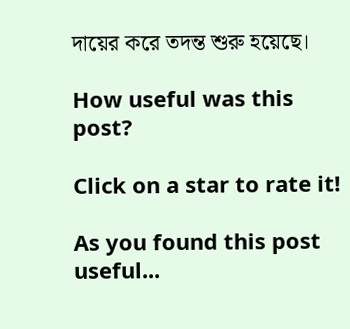দায়ের করে তদন্ত শুরু হয়েছে।

How useful was this post?

Click on a star to rate it!

As you found this post useful...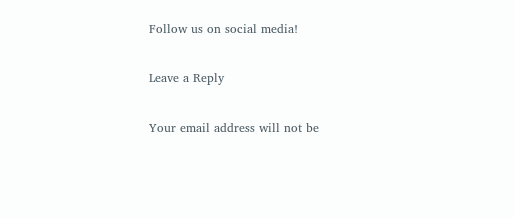Follow us on social media!

Leave a Reply

Your email address will not be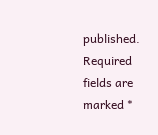published. Required fields are marked *